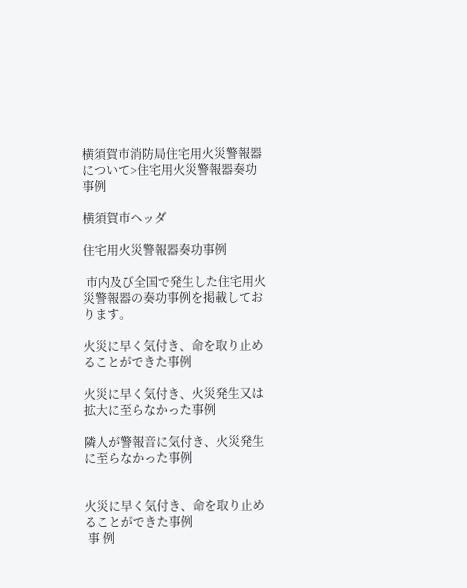横須賀市消防局住宅用火災警報器について>住宅用火災警報器奏功事例

横須賀市ヘッダ

住宅用火災警報器奏功事例

 市内及び全国で発生した住宅用火災警報器の奏功事例を掲載しております。

火災に早く気付き、命を取り止めることができた事例

火災に早く気付き、火災発生又は拡大に至らなかった事例

隣人が警報音に気付き、火災発生に至らなかった事例


火災に早く気付き、命を取り止めることができた事例
 事 例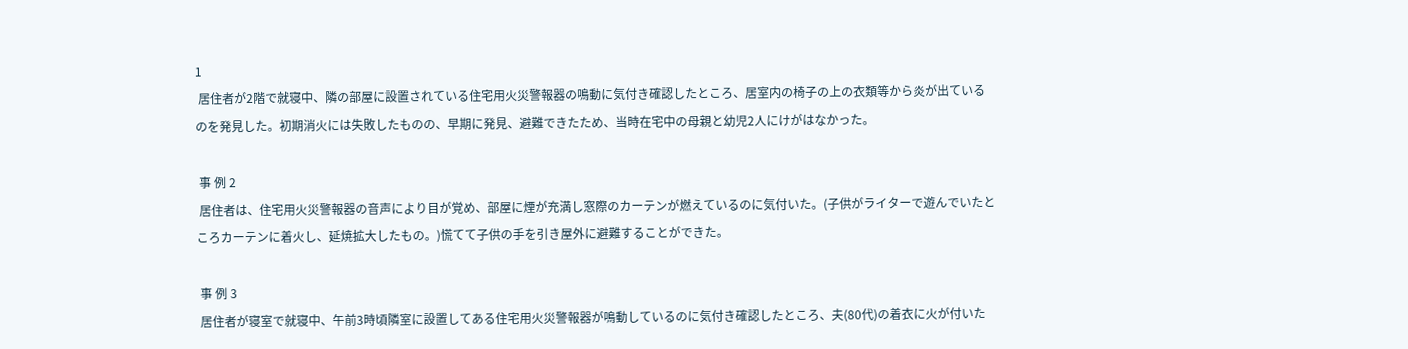1
 居住者が2階で就寝中、隣の部屋に設置されている住宅用火災警報器の鳴動に気付き確認したところ、居室内の椅子の上の衣類等から炎が出ているのを発見した。初期消火には失敗したものの、早期に発見、避難できたため、当時在宅中の母親と幼児2人にけがはなかった。

 事 例 2
 居住者は、住宅用火災警報器の音声により目が覚め、部屋に煙が充満し窓際のカーテンが燃えているのに気付いた。(子供がライターで遊んでいたところカーテンに着火し、延焼拡大したもの。)慌てて子供の手を引き屋外に避難することができた。

 事 例 3
 居住者が寝室で就寝中、午前3時頃隣室に設置してある住宅用火災警報器が鳴動しているのに気付き確認したところ、夫(80代)の着衣に火が付いた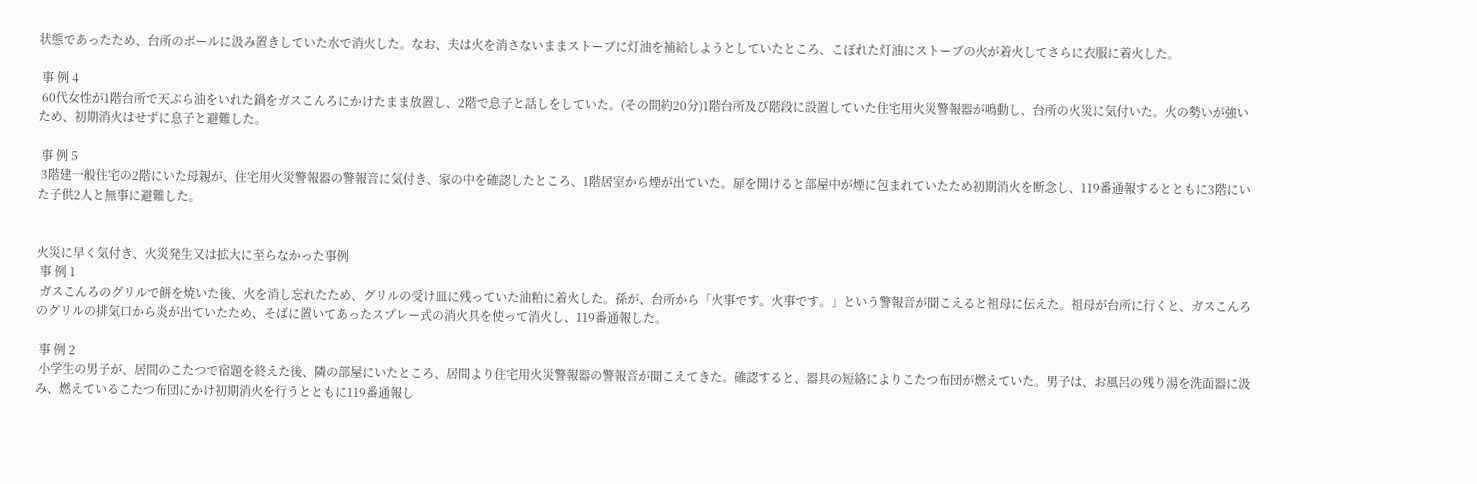状態であったため、台所のボールに汲み置きしていた水で消火した。なお、夫は火を消さないままストーブに灯油を補給しようとしていたところ、こぼれた灯油にストーブの火が着火してさらに衣服に着火した。

 事 例 4
 60代女性が1階台所で天ぷら油をいれた鍋をガスこんろにかけたまま放置し、2階で息子と話しをしていた。(その間約20分)1階台所及び階段に設置していた住宅用火災警報器が鳴動し、台所の火災に気付いた。火の勢いが強いため、初期消火はせずに息子と避難した。

 事 例 5
 3階建一般住宅の2階にいた母親が、住宅用火災警報器の警報音に気付き、家の中を確認したところ、1階居室から煙が出ていた。扉を開けると部屋中が煙に包まれていたため初期消火を断念し、119番通報するとともに3階にいた子供2人と無事に避難した。


火災に早く気付き、火災発生又は拡大に至らなかった事例
 事 例 1
 ガスこんろのグリルで餅を焼いた後、火を消し忘れたため、グリルの受け皿に残っていた油粕に着火した。孫が、台所から「火事です。火事です。」という警報音が聞こえると祖母に伝えた。祖母が台所に行くと、ガスこんろのグリルの排気口から炎が出ていたため、そばに置いてあったスプレー式の消火具を使って消火し、119番通報した。

 事 例 2
 小学生の男子が、居間のこたつで宿題を終えた後、隣の部屋にいたところ、居間より住宅用火災警報器の警報音が聞こえてきた。確認すると、器具の短絡によりこたつ布団が燃えていた。男子は、お風呂の残り湯を洗面器に汲み、燃えているこたつ布団にかけ初期消火を行うとともに119番通報し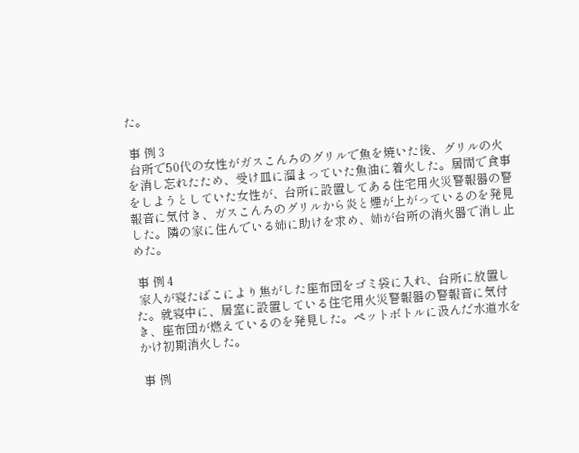た。

 事 例 3
 台所で50代の女性がガスこんろのグリルで魚を焼いた後、グリルの火を消し忘れたため、受け皿に溜まっていた魚油に着火した。居間で食事をしようとしていた女性が、台所に設置してある住宅用火災警報器の警報音に気付き、ガスこんろのグリルから炎と煙が上がっているのを発見した。隣の家に住んでいる姉に助けを求め、姉が台所の消火器で消し止めた。

 事 例 4
 家人が寝たばこにより焦がした座布団をゴミ袋に入れ、台所に放置した。就寝中に、居室に設置している住宅用火災警報器の警報音に気付き、座布団が燃えているのを発見した。ペットボトルに汲んだ水道水をかけ初期消火した。

 事 例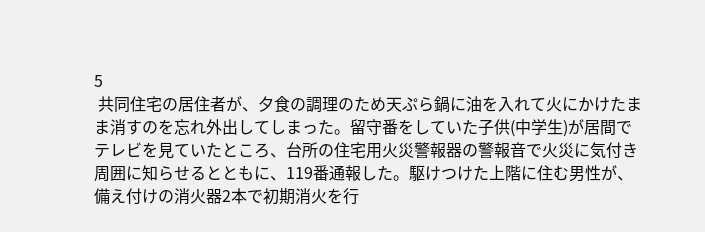5
 共同住宅の居住者が、夕食の調理のため天ぷら鍋に油を入れて火にかけたまま消すのを忘れ外出してしまった。留守番をしていた子供(中学生)が居間でテレビを見ていたところ、台所の住宅用火災警報器の警報音で火災に気付き周囲に知らせるとともに、119番通報した。駆けつけた上階に住む男性が、備え付けの消火器2本で初期消火を行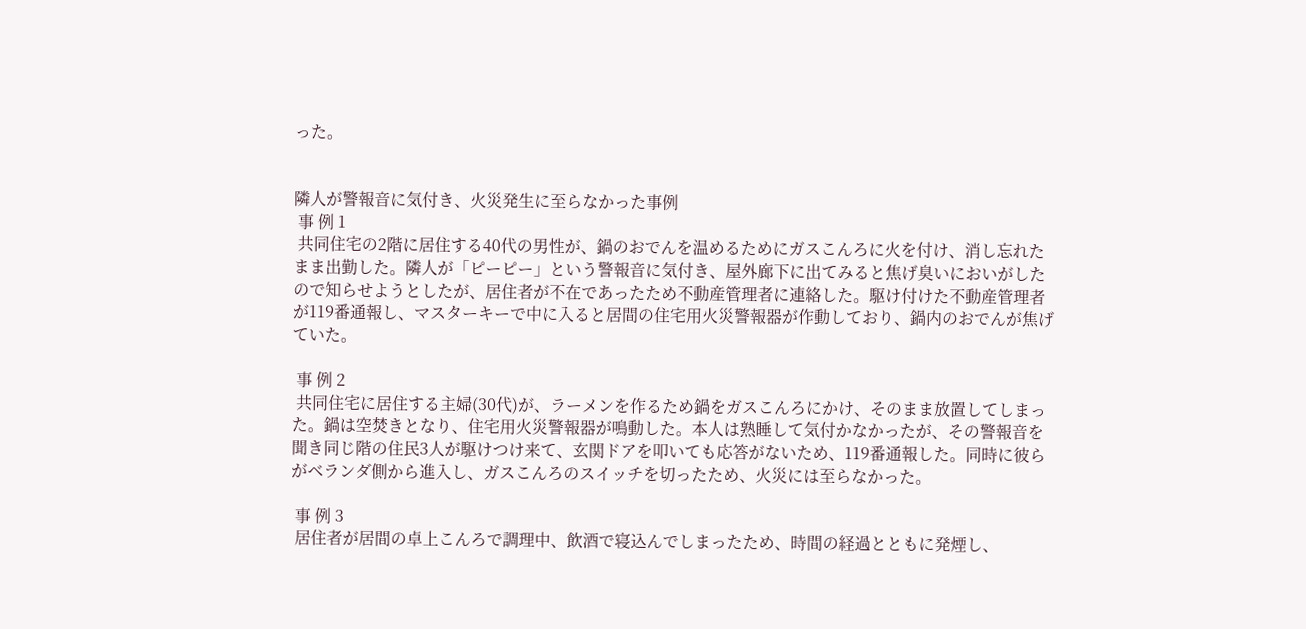った。


隣人が警報音に気付き、火災発生に至らなかった事例
 事 例 1
 共同住宅の2階に居住する40代の男性が、鍋のおでんを温めるためにガスこんろに火を付け、消し忘れたまま出勤した。隣人が「ピーピー」という警報音に気付き、屋外廊下に出てみると焦げ臭いにおいがしたので知らせようとしたが、居住者が不在であったため不動産管理者に連絡した。駆け付けた不動産管理者が119番通報し、マスターキーで中に入ると居間の住宅用火災警報器が作動しており、鍋内のおでんが焦げていた。

 事 例 2
 共同住宅に居住する主婦(30代)が、ラーメンを作るため鍋をガスこんろにかけ、そのまま放置してしまった。鍋は空焚きとなり、住宅用火災警報器が鳴動した。本人は熟睡して気付かなかったが、その警報音を聞き同じ階の住民3人が駆けつけ来て、玄関ドアを叩いても応答がないため、119番通報した。同時に彼らがベランダ側から進入し、ガスこんろのスイッチを切ったため、火災には至らなかった。

 事 例 3
 居住者が居間の卓上こんろで調理中、飲酒で寝込んでしまったため、時間の経過とともに発煙し、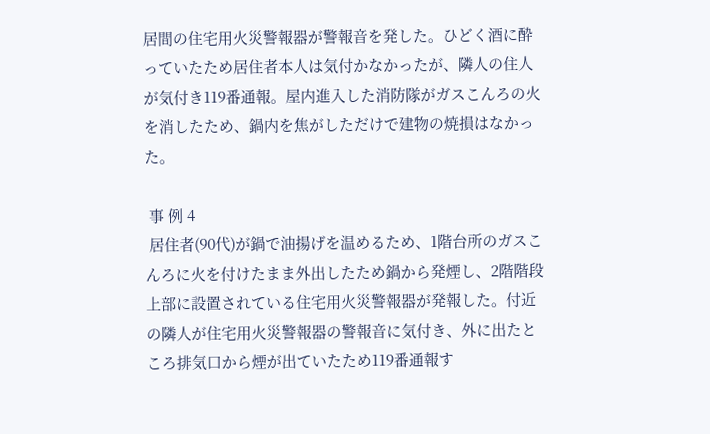居間の住宅用火災警報器が警報音を発した。ひどく酒に酔っていたため居住者本人は気付かなかったが、隣人の住人が気付き119番通報。屋内進入した消防隊がガスこんろの火を消したため、鍋内を焦がしただけで建物の焼損はなかった。

 事 例 4
 居住者(90代)が鍋で油揚げを温めるため、1階台所のガスこんろに火を付けたまま外出したため鍋から発煙し、2階階段上部に設置されている住宅用火災警報器が発報した。付近の隣人が住宅用火災警報器の警報音に気付き、外に出たところ排気口から煙が出ていたため119番通報す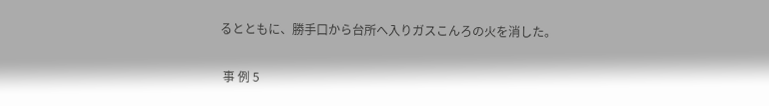るとともに、勝手口から台所へ入りガスこんろの火を消した。

 事 例 5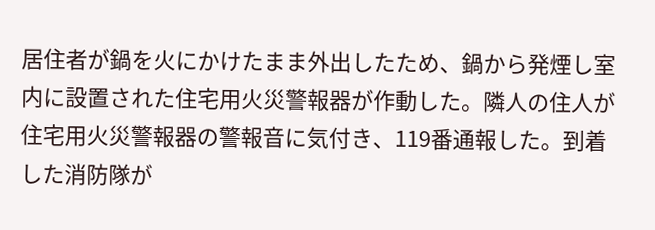居住者が鍋を火にかけたまま外出したため、鍋から発煙し室内に設置された住宅用火災警報器が作動した。隣人の住人が住宅用火災警報器の警報音に気付き、119番通報した。到着した消防隊が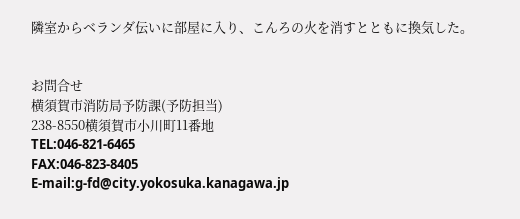隣室からベランダ伝いに部屋に入り、こんろの火を消すとともに換気した。


お問合せ
横須賀市消防局予防課(予防担当)
238-8550横須賀市小川町11番地
TEL:046-821-6465
FAX:046-823-8405
E-mail:g-fd@city.yokosuka.kanagawa.jp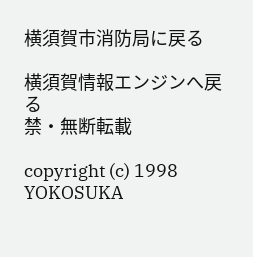横須賀市消防局に戻る

横須賀情報エンジンへ戻る
禁・無断転載

copyright (c) 1998 YOKOSUKA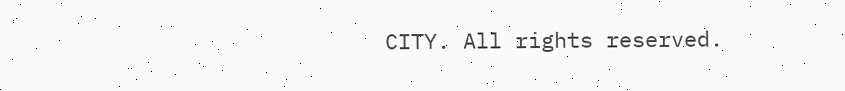CITY. All rights reserved.